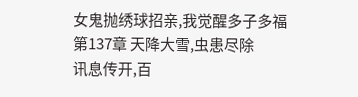女鬼抛绣球招亲,我觉醒多子多福 第137章 天降大雪,虫患尽除
讯息传开,百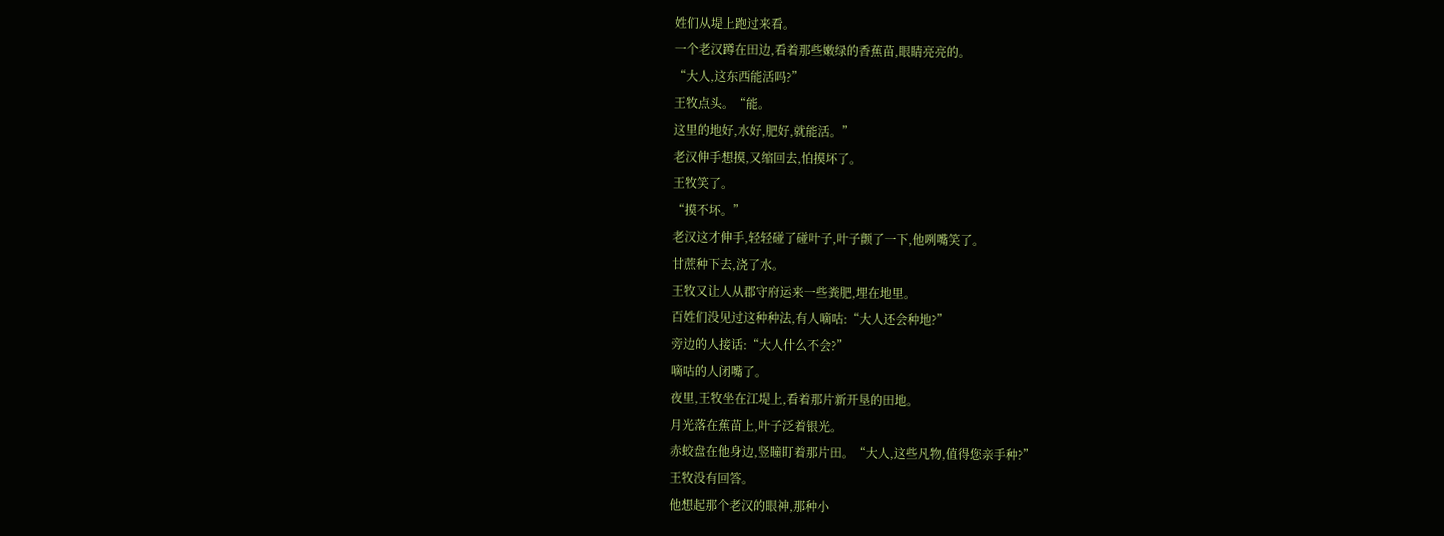姓们从堤上跑过来看。
一个老汉蹲在田边,看着那些嫩绿的香蕉苗,眼睛亮亮的。
“大人,这东西能活吗?”
王牧点头。“能。
这里的地好,水好,肥好,就能活。”
老汉伸手想摸,又缩回去,怕摸坏了。
王牧笑了。
“摸不坏。”
老汉这才伸手,轻轻碰了碰叶子,叶子颤了一下,他咧嘴笑了。
甘蔗种下去,浇了水。
王牧又让人从郡守府运来一些粪肥,埋在地里。
百姓们没见过这种种法,有人嘀咕:“大人还会种地?”
旁边的人接话:“大人什么不会?”
嘀咕的人闭嘴了。
夜里,王牧坐在江堤上,看着那片新开垦的田地。
月光落在蕉苗上,叶子泛着银光。
赤蛟盘在他身边,竖瞳盯着那片田。“大人,这些凡物,值得您亲手种?”
王牧没有回答。
他想起那个老汉的眼神,那种小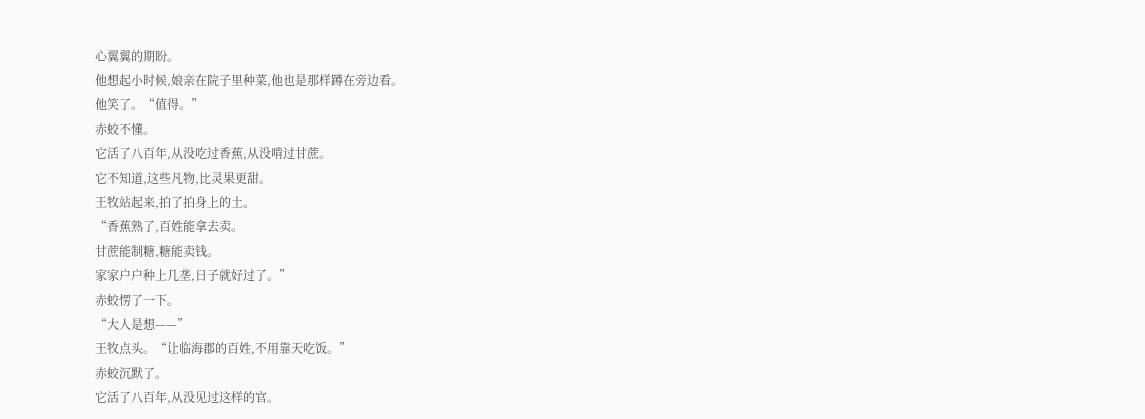心翼翼的期盼。
他想起小时候,娘亲在院子里种菜,他也是那样蹲在旁边看。
他笑了。“值得。”
赤蛟不懂。
它活了八百年,从没吃过香蕉,从没啃过甘蔗。
它不知道,这些凡物,比灵果更甜。
王牧站起来,拍了拍身上的土。
“香蕉熟了,百姓能拿去卖。
甘蔗能制糖,糖能卖钱。
家家户户种上几垄,日子就好过了。”
赤蛟愣了一下。
“大人是想——”
王牧点头。“让临海郡的百姓,不用靠天吃饭。”
赤蛟沉默了。
它活了八百年,从没见过这样的官。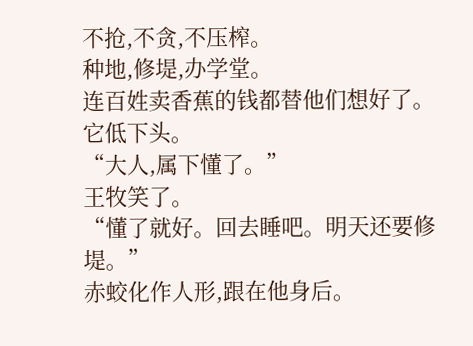不抢,不贪,不压榨。
种地,修堤,办学堂。
连百姓卖香蕉的钱都替他们想好了。
它低下头。
“大人,属下懂了。”
王牧笑了。
“懂了就好。回去睡吧。明天还要修堤。”
赤蛟化作人形,跟在他身后。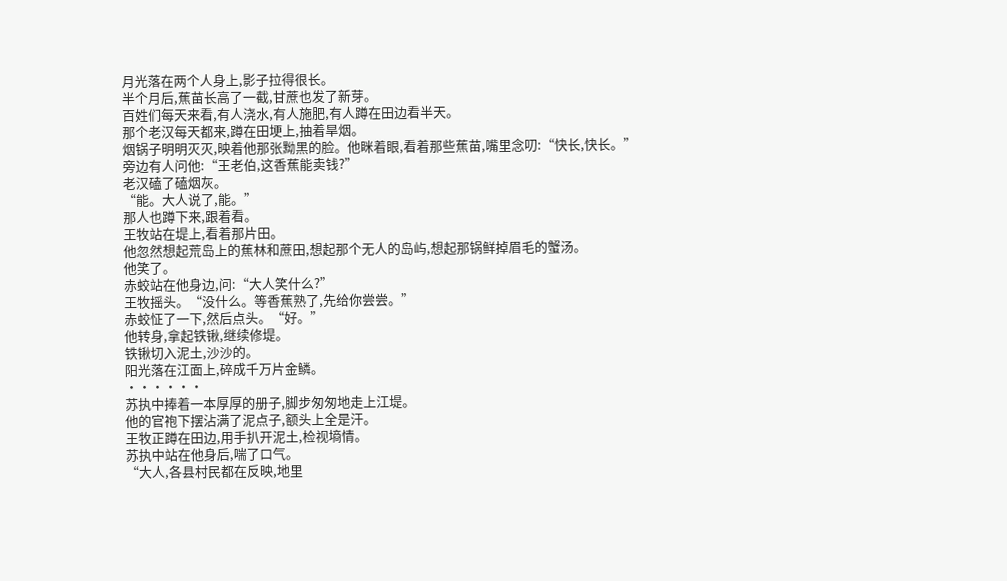月光落在两个人身上,影子拉得很长。
半个月后,蕉苗长高了一截,甘蔗也发了新芽。
百姓们每天来看,有人浇水,有人施肥,有人蹲在田边看半天。
那个老汉每天都来,蹲在田埂上,抽着旱烟。
烟锅子明明灭灭,映着他那张黝黑的脸。他眯着眼,看着那些蕉苗,嘴里念叨:“快长,快长。”
旁边有人问他:“王老伯,这香蕉能卖钱?”
老汉磕了磕烟灰。
“能。大人说了,能。”
那人也蹲下来,跟着看。
王牧站在堤上,看着那片田。
他忽然想起荒岛上的蕉林和蔗田,想起那个无人的岛屿,想起那锅鲜掉眉毛的蟹汤。
他笑了。
赤蛟站在他身边,问:“大人笑什么?”
王牧摇头。“没什么。等香蕉熟了,先给你尝尝。”
赤蛟怔了一下,然后点头。“好。”
他转身,拿起铁锹,继续修堤。
铁锹切入泥土,沙沙的。
阳光落在江面上,碎成千万片金鳞。
······
苏执中捧着一本厚厚的册子,脚步匆匆地走上江堤。
他的官袍下摆沾满了泥点子,额头上全是汗。
王牧正蹲在田边,用手扒开泥土,检视墒情。
苏执中站在他身后,喘了口气。
“大人,各县村民都在反映,地里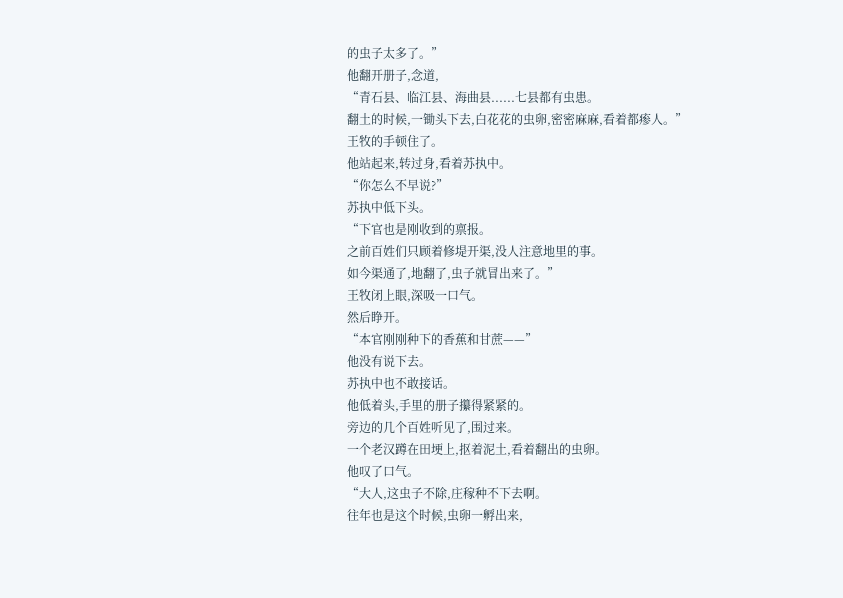的虫子太多了。”
他翻开册子,念道,
“青石县、临江县、海曲县......七县都有虫患。
翻土的时候,一锄头下去,白花花的虫卵,密密麻麻,看着都瘆人。”
王牧的手顿住了。
他站起来,转过身,看着苏执中。
“你怎么不早说?”
苏执中低下头。
“下官也是刚收到的禀报。
之前百姓们只顾着修堤开渠,没人注意地里的事。
如今渠通了,地翻了,虫子就冒出来了。”
王牧闭上眼,深吸一口气。
然后睁开。
“本官刚刚种下的香蕉和甘蔗——”
他没有说下去。
苏执中也不敢接话。
他低着头,手里的册子攥得紧紧的。
旁边的几个百姓听见了,围过来。
一个老汉蹲在田埂上,抠着泥土,看着翻出的虫卵。
他叹了口气。
“大人,这虫子不除,庄稼种不下去啊。
往年也是这个时候,虫卵一孵出来,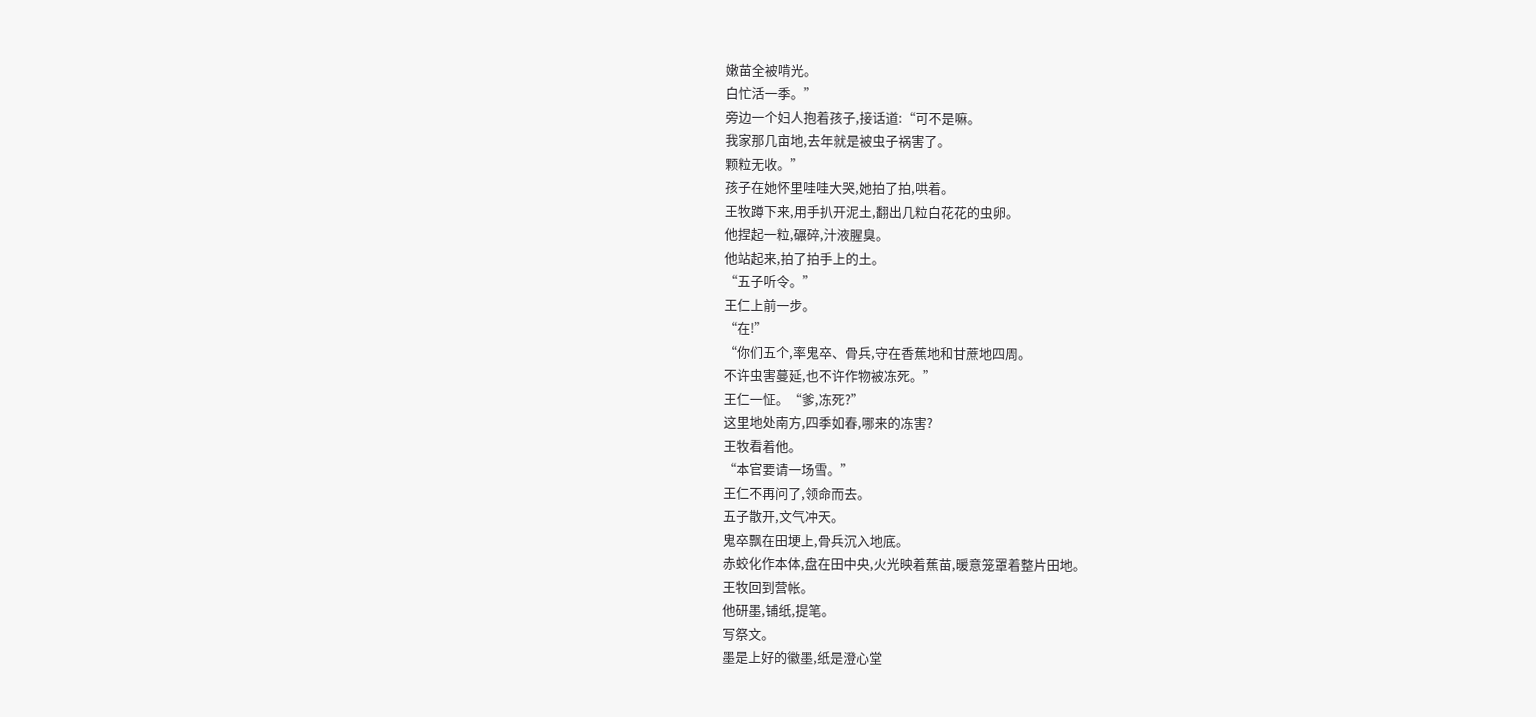嫩苗全被啃光。
白忙活一季。”
旁边一个妇人抱着孩子,接话道:“可不是嘛。
我家那几亩地,去年就是被虫子祸害了。
颗粒无收。”
孩子在她怀里哇哇大哭,她拍了拍,哄着。
王牧蹲下来,用手扒开泥土,翻出几粒白花花的虫卵。
他捏起一粒,碾碎,汁液腥臭。
他站起来,拍了拍手上的土。
“五子听令。”
王仁上前一步。
“在!”
“你们五个,率鬼卒、骨兵,守在香蕉地和甘蔗地四周。
不许虫害蔓延,也不许作物被冻死。”
王仁一怔。“爹,冻死?”
这里地处南方,四季如春,哪来的冻害?
王牧看着他。
“本官要请一场雪。”
王仁不再问了,领命而去。
五子散开,文气冲天。
鬼卒飘在田埂上,骨兵沉入地底。
赤蛟化作本体,盘在田中央,火光映着蕉苗,暖意笼罩着整片田地。
王牧回到营帐。
他研墨,铺纸,提笔。
写祭文。
墨是上好的徽墨,纸是澄心堂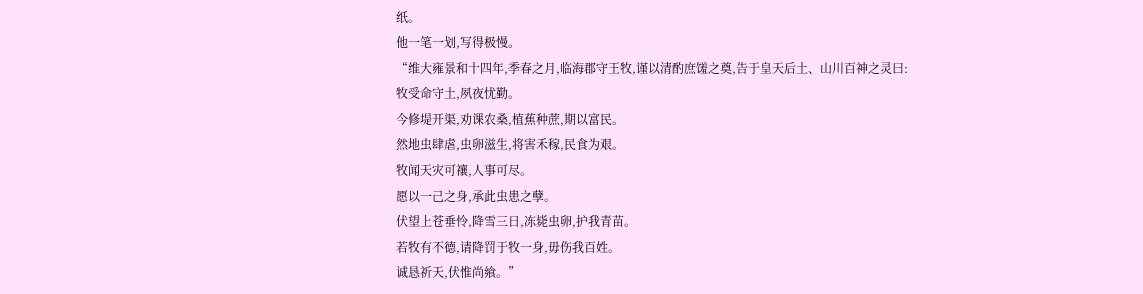纸。
他一笔一划,写得极慢。
“维大雍景和十四年,季春之月,临海郡守王牧,谨以清酌庶馐之奠,告于皇天后土、山川百神之灵曰:
牧受命守土,夙夜忧勤。
今修堤开渠,劝课农桑,植蕉种蔗,期以富民。
然地虫肆虐,虫卵滋生,将害禾稼,民食为艰。
牧闻天灾可禳,人事可尽。
愿以一己之身,承此虫患之孽。
伏望上苍垂怜,降雪三日,冻毙虫卵,护我青苗。
若牧有不德,请降罚于牧一身,毋伤我百姓。
诚恳祈天,伏惟尚飨。”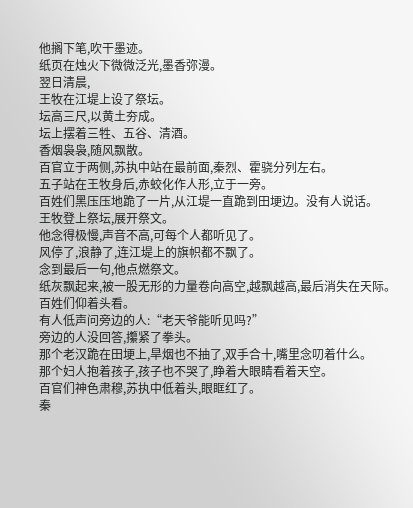他搁下笔,吹干墨迹。
纸页在烛火下微微泛光,墨香弥漫。
翌日清晨,
王牧在江堤上设了祭坛。
坛高三尺,以黄土夯成。
坛上摆着三牲、五谷、清酒。
香烟袅袅,随风飘散。
百官立于两侧,苏执中站在最前面,秦烈、霍骁分列左右。
五子站在王牧身后,赤蛟化作人形,立于一旁。
百姓们黑压压地跪了一片,从江堤一直跪到田埂边。没有人说话。
王牧登上祭坛,展开祭文。
他念得极慢,声音不高,可每个人都听见了。
风停了,浪静了,连江堤上的旗帜都不飘了。
念到最后一句,他点燃祭文。
纸灰飘起来,被一股无形的力量卷向高空,越飘越高,最后消失在天际。
百姓们仰着头看。
有人低声问旁边的人:“老天爷能听见吗?”
旁边的人没回答,攥紧了拳头。
那个老汉跪在田埂上,旱烟也不抽了,双手合十,嘴里念叨着什么。
那个妇人抱着孩子,孩子也不哭了,睁着大眼睛看着天空。
百官们神色肃穆,苏执中低着头,眼眶红了。
秦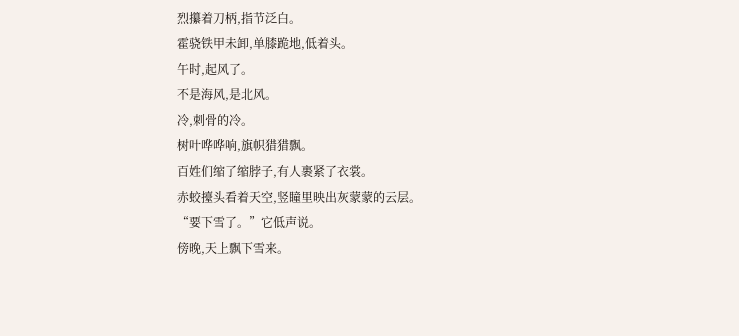烈攥着刀柄,指节泛白。
霍骁铁甲未卸,单膝跪地,低着头。
午时,起风了。
不是海风,是北风。
冷,刺骨的冷。
树叶哗哗响,旗帜猎猎飘。
百姓们缩了缩脖子,有人裹紧了衣裳。
赤蛟擡头看着天空,竖瞳里映出灰蒙蒙的云层。
“要下雪了。”它低声说。
傍晚,天上飘下雪来。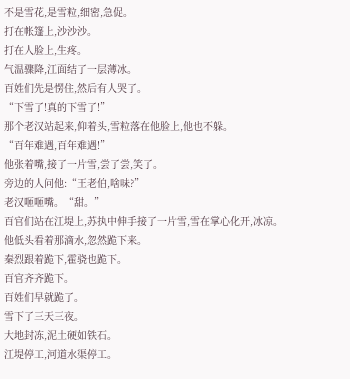不是雪花,是雪粒,细密,急促。
打在帐篷上,沙沙沙。
打在人脸上,生疼。
气温骤降,江面结了一层薄冰。
百姓们先是愣住,然后有人哭了。
“下雪了!真的下雪了!”
那个老汉站起来,仰着头,雪粒落在他脸上,他也不躲。
“百年难遇,百年难遇!”
他张着嘴,接了一片雪,尝了尝,笑了。
旁边的人问他:“王老伯,啥味?”
老汉咂咂嘴。“甜。”
百官们站在江堤上,苏执中伸手接了一片雪,雪在掌心化开,冰凉。
他低头看着那滴水,忽然跪下来。
秦烈跟着跪下,霍骁也跪下。
百官齐齐跪下。
百姓们早就跪了。
雪下了三天三夜。
大地封冻,泥土硬如铁石。
江堤停工,河道水渠停工。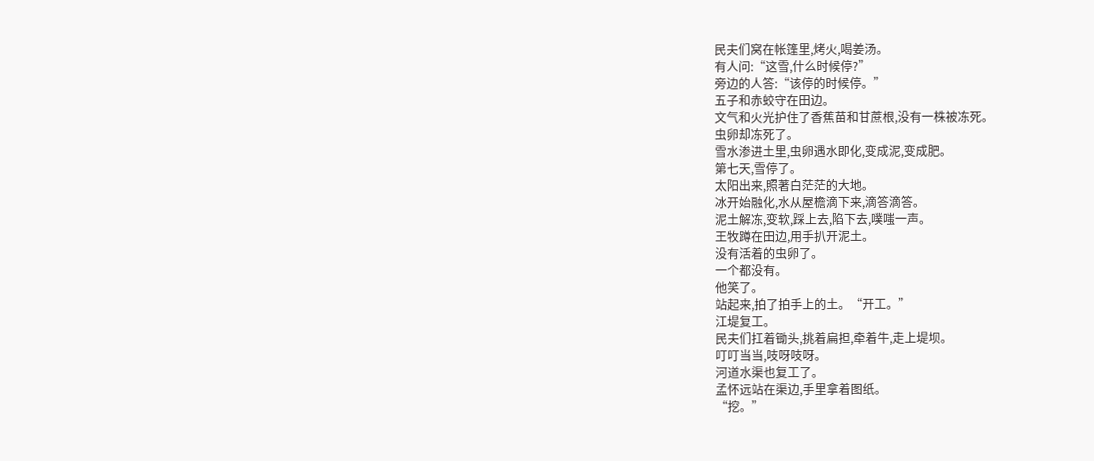民夫们窝在帐篷里,烤火,喝姜汤。
有人问:“这雪,什么时候停?”
旁边的人答:“该停的时候停。”
五子和赤蛟守在田边。
文气和火光护住了香蕉苗和甘蔗根,没有一株被冻死。
虫卵却冻死了。
雪水渗进土里,虫卵遇水即化,变成泥,变成肥。
第七天,雪停了。
太阳出来,照著白茫茫的大地。
冰开始融化,水从屋檐滴下来,滴答滴答。
泥土解冻,变软,踩上去,陷下去,噗嗤一声。
王牧蹲在田边,用手扒开泥土。
没有活着的虫卵了。
一个都没有。
他笑了。
站起来,拍了拍手上的土。“开工。”
江堤复工。
民夫们扛着锄头,挑着扁担,牵着牛,走上堤坝。
叮叮当当,吱呀吱呀。
河道水渠也复工了。
孟怀远站在渠边,手里拿着图纸。
“挖。”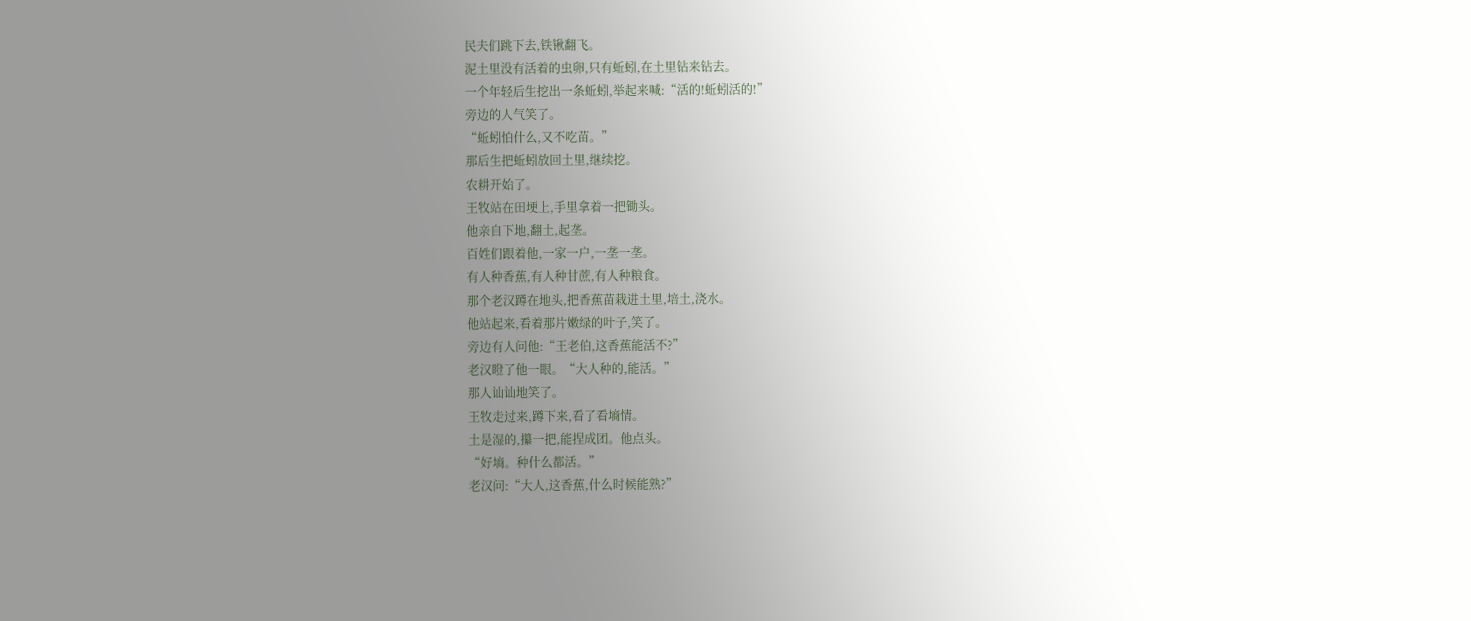民夫们跳下去,铁锹翻飞。
泥土里没有活着的虫卵,只有蚯蚓,在土里钻来钻去。
一个年轻后生挖出一条蚯蚓,举起来喊:“活的!蚯蚓活的!”
旁边的人气笑了。
“蚯蚓怕什么,又不吃苗。”
那后生把蚯蚓放回土里,继续挖。
农耕开始了。
王牧站在田埂上,手里拿着一把锄头。
他亲自下地,翻土,起垄。
百姓们跟着他,一家一户,一垄一垄。
有人种香蕉,有人种甘蔗,有人种粮食。
那个老汉蹲在地头,把香蕉苗栽进土里,培土,浇水。
他站起来,看着那片嫩绿的叶子,笑了。
旁边有人问他:“王老伯,这香蕉能活不?”
老汉瞪了他一眼。“大人种的,能活。”
那人讪讪地笑了。
王牧走过来,蹲下来,看了看墒情。
土是湿的,攥一把,能捏成团。他点头。
“好墒。种什么都活。”
老汉问:“大人,这香蕉,什么时候能熟?”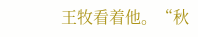王牧看着他。“秋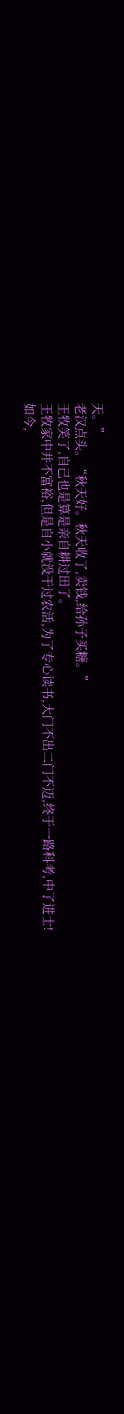天。”
老汉点头。“秋天好。秋天收了,卖钱,给孙子买糖。”
王牧笑了,自己也是算是亲自耕过田了。
王牧家中并不富裕,但是自小就没干过农活,为了专心读书,大门不出二门不迈,终于一路科考,中了进士!
如今,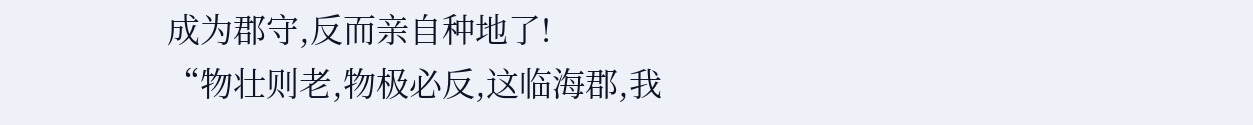成为郡守,反而亲自种地了!
“物壮则老,物极必反,这临海郡,我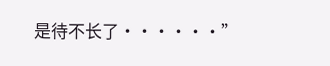是待不长了······”